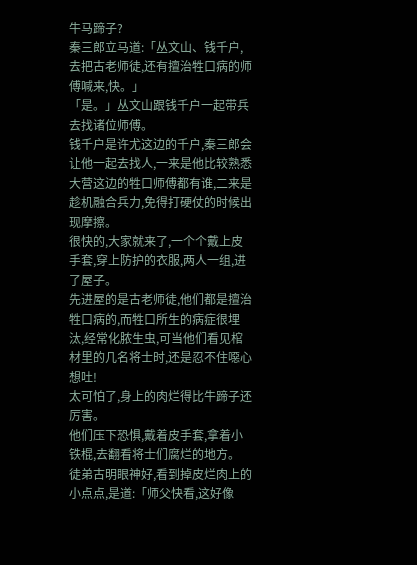牛马蹄子?
秦三郎立马道:「丛文山、钱千户,去把古老师徒,还有擅治牲口病的师傅喊来,快。」
「是。」丛文山跟钱千户一起带兵去找诸位师傅。
钱千户是许尤这边的千户,秦三郎会让他一起去找人,一来是他比较熟悉大营这边的牲口师傅都有谁,二来是趁机融合兵力,免得打硬仗的时候出现摩擦。
很快的,大家就来了,一个个戴上皮手套,穿上防护的衣服,两人一组,进了屋子。
先进屋的是古老师徒,他们都是擅治牲口病的,而牲口所生的病症很埋汰,经常化脓生虫,可当他们看见棺材里的几名将士时,还是忍不住噁心想吐!
太可怕了,身上的肉烂得比牛蹄子还厉害。
他们压下恐惧,戴着皮手套,拿着小铁棍,去翻看将士们腐烂的地方。
徒弟古明眼神好,看到掉皮烂肉上的小点点,是道:「师父快看,这好像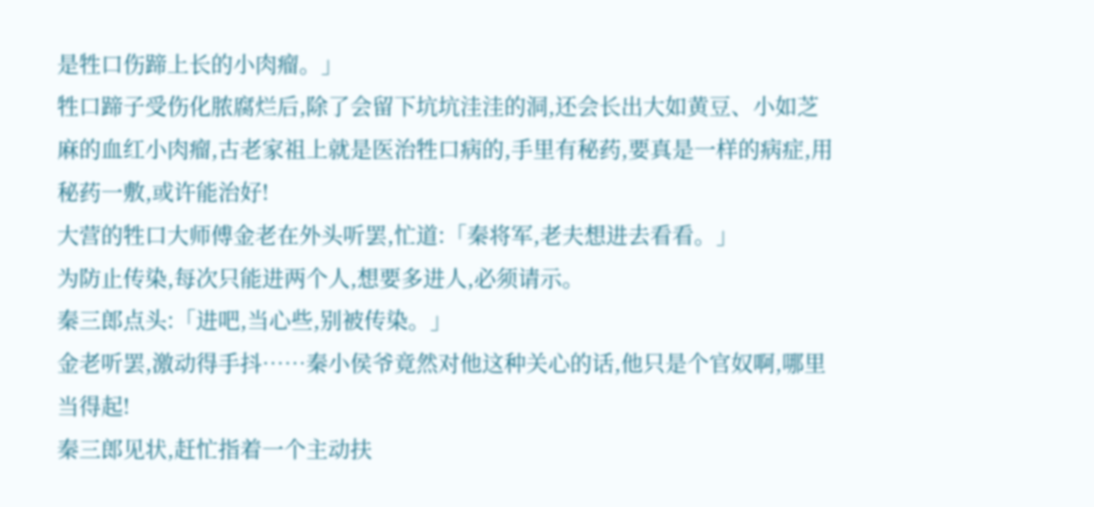是牲口伤蹄上长的小肉瘤。」
牲口蹄子受伤化脓腐烂后,除了会留下坑坑洼洼的洞,还会长出大如黄豆、小如芝麻的血红小肉瘤,古老家祖上就是医治牲口病的,手里有秘药,要真是一样的病症,用秘药一敷,或许能治好!
大营的牲口大师傅金老在外头听罢,忙道:「秦将军,老夫想进去看看。」
为防止传染,每次只能进两个人,想要多进人,必须请示。
秦三郎点头:「进吧,当心些,别被传染。」
金老听罢,激动得手抖……秦小侯爷竟然对他这种关心的话,他只是个官奴啊,哪里当得起!
秦三郎见状,赶忙指着一个主动扶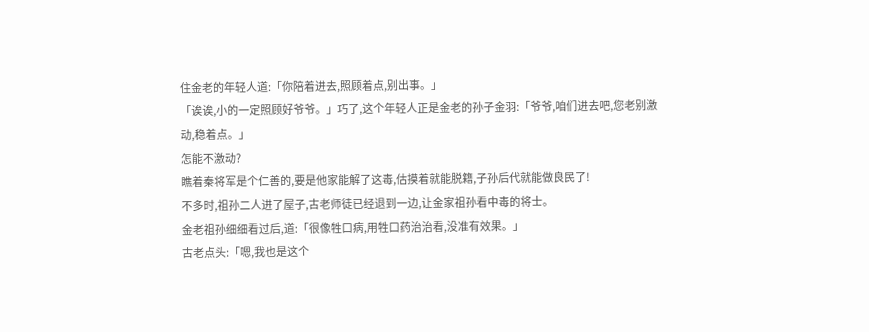住金老的年轻人道:「你陪着进去,照顾着点,别出事。」
「诶诶,小的一定照顾好爷爷。」巧了,这个年轻人正是金老的孙子金羽:「爷爷,咱们进去吧,您老别激动,稳着点。」
怎能不激动?
瞧着秦将军是个仁善的,要是他家能解了这毒,估摸着就能脱籍,子孙后代就能做良民了!
不多时,祖孙二人进了屋子,古老师徒已经退到一边,让金家祖孙看中毒的将士。
金老祖孙细细看过后,道:「很像牲口病,用牲口药治治看,没准有效果。」
古老点头:「嗯,我也是这个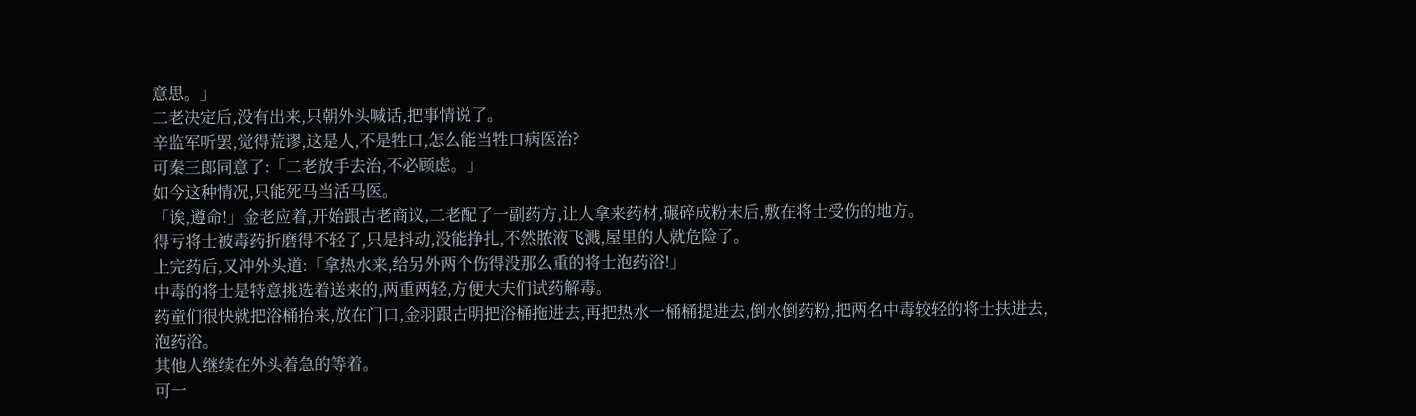意思。」
二老决定后,没有出来,只朝外头喊话,把事情说了。
辛监军听罢,觉得荒谬,这是人,不是牲口,怎么能当牲口病医治?
可秦三郎同意了:「二老放手去治,不必顾虑。」
如今这种情况,只能死马当活马医。
「诶,遵命!」金老应着,开始跟古老商议,二老配了一副药方,让人拿来药材,碾碎成粉末后,敷在将士受伤的地方。
得亏将士被毒药折磨得不轻了,只是抖动,没能挣扎,不然脓液飞溅,屋里的人就危险了。
上完药后,又冲外头道:「拿热水来,给另外两个伤得没那么重的将士泡药浴!」
中毒的将士是特意挑选着送来的,两重两轻,方便大夫们试药解毒。
药童们很快就把浴桶抬来,放在门口,金羽跟古明把浴桶拖进去,再把热水一桶桶提进去,倒水倒药粉,把两名中毒较轻的将士扶进去,泡药浴。
其他人继续在外头着急的等着。
可一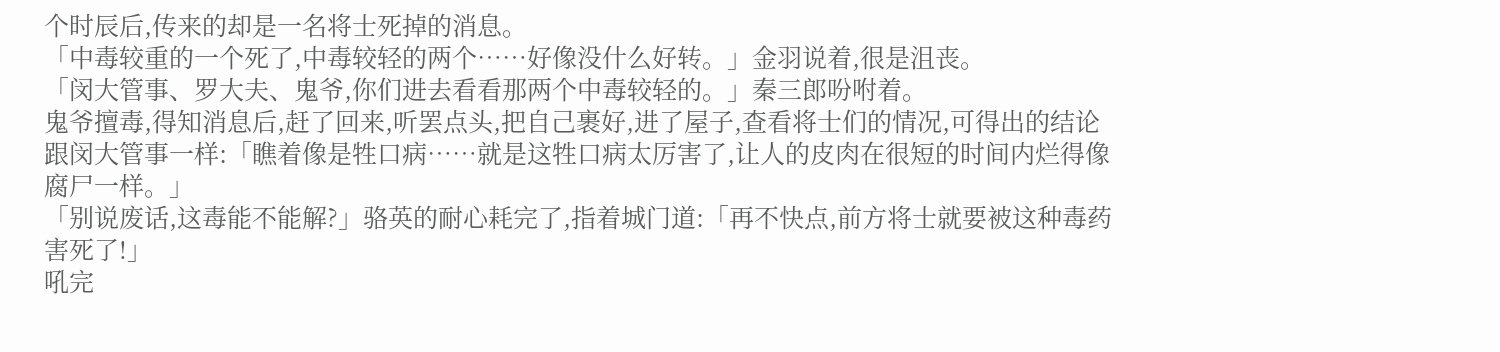个时辰后,传来的却是一名将士死掉的消息。
「中毒较重的一个死了,中毒较轻的两个……好像没什么好转。」金羽说着,很是沮丧。
「闵大管事、罗大夫、鬼爷,你们进去看看那两个中毒较轻的。」秦三郎吩咐着。
鬼爷擅毒,得知消息后,赶了回来,听罢点头,把自己裹好,进了屋子,查看将士们的情况,可得出的结论跟闵大管事一样:「瞧着像是牲口病……就是这牲口病太厉害了,让人的皮肉在很短的时间内烂得像腐尸一样。」
「别说废话,这毒能不能解?」骆英的耐心耗完了,指着城门道:「再不快点,前方将士就要被这种毒药害死了!」
吼完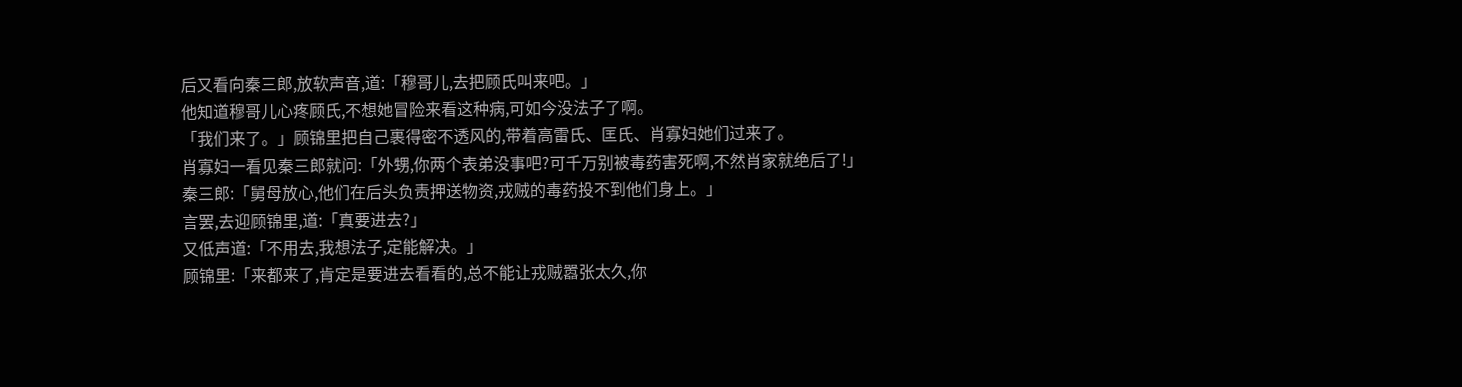后又看向秦三郎,放软声音,道:「穆哥儿,去把顾氏叫来吧。」
他知道穆哥儿心疼顾氏,不想她冒险来看这种病,可如今没法子了啊。
「我们来了。」顾锦里把自己裹得密不透风的,带着高雷氏、匡氏、肖寡妇她们过来了。
肖寡妇一看见秦三郎就问:「外甥,你两个表弟没事吧?可千万别被毒药害死啊,不然肖家就绝后了!」
秦三郎:「舅母放心,他们在后头负责押送物资,戎贼的毒药投不到他们身上。」
言罢,去迎顾锦里,道:「真要进去?」
又低声道:「不用去,我想法子,定能解决。」
顾锦里:「来都来了,肯定是要进去看看的,总不能让戎贼嚣张太久,你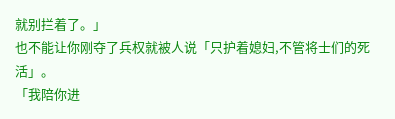就别拦着了。」
也不能让你刚夺了兵权就被人说「只护着媳妇,不管将士们的死活」。
「我陪你进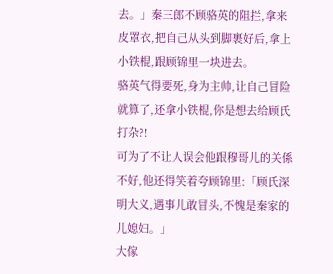去。」秦三郎不顾骆英的阻拦,拿来皮罩衣,把自己从头到脚裹好后,拿上小铁棍,跟顾锦里一块进去。
骆英气得要死,身为主帅,让自己冒险就算了,还拿小铁棍,你是想去给顾氏打杂?!
可为了不让人误会他跟穆哥儿的关係不好,他还得笑着夸顾锦里:「顾氏深明大义,遇事儿敢冒头,不愧是秦家的儿媳妇。」
大傢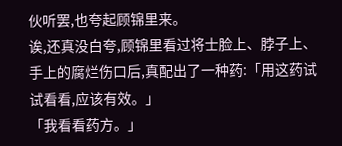伙听罢,也夸起顾锦里来。
诶,还真没白夸,顾锦里看过将士脸上、脖子上、手上的腐烂伤口后,真配出了一种药:「用这药试试看看,应该有效。」
「我看看药方。」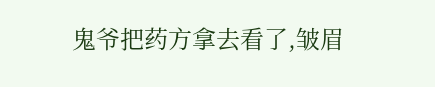鬼爷把药方拿去看了,皱眉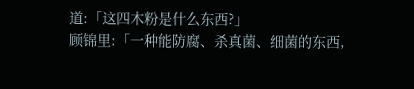道:「这四木粉是什么东西?」
顾锦里:「一种能防腐、杀真菌、细菌的东西,